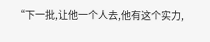“下一批,让他一个人去,他有这个实力,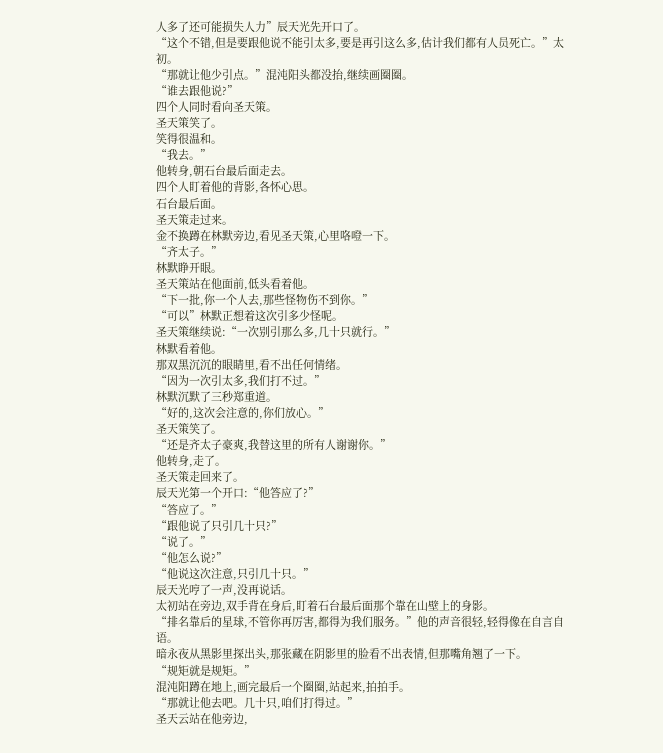人多了还可能损失人力”辰天光先开口了。
“这个不错,但是要跟他说不能引太多,要是再引这么多,估计我们都有人员死亡。”太初。
“那就让他少引点。”混沌阳头都没抬,继续画圈圈。
“谁去跟他说?”
四个人同时看向圣天策。
圣天策笑了。
笑得很温和。
“我去。”
他转身,朝石台最后面走去。
四个人盯着他的背影,各怀心思。
石台最后面。
圣天策走过来。
金不换蹲在林默旁边,看见圣天策,心里咯噔一下。
“齐太子。”
林默睁开眼。
圣天策站在他面前,低头看着他。
“下一批,你一个人去,那些怪物伤不到你。”
“可以”林默正想着这次引多少怪呢。
圣天策继续说:“一次别引那么多,几十只就行。”
林默看着他。
那双黑沉沉的眼睛里,看不出任何情绪。
“因为一次引太多,我们打不过。”
林默沉默了三秒郑重道。
“好的,这次会注意的,你们放心。”
圣天策笑了。
“还是齐太子豪爽,我替这里的所有人谢谢你。”
他转身,走了。
圣天策走回来了。
辰天光第一个开口:“他答应了?”
“答应了。”
“跟他说了只引几十只?”
“说了。”
“他怎么说?”
“他说这次注意,只引几十只。”
辰天光哼了一声,没再说话。
太初站在旁边,双手背在身后,盯着石台最后面那个靠在山壁上的身影。
“排名靠后的星球,不管你再厉害,都得为我们服务。”他的声音很轻,轻得像在自言自语。
暗永夜从黑影里探出头,那张藏在阴影里的脸看不出表情,但那嘴角翘了一下。
“规矩就是规矩。”
混沌阳蹲在地上,画完最后一个圈圈,站起来,拍拍手。
“那就让他去吧。几十只,咱们打得过。”
圣天云站在他旁边,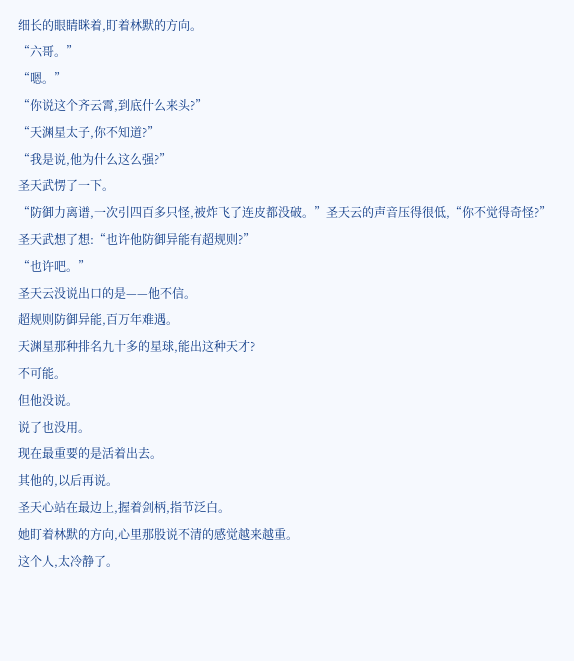细长的眼睛眯着,盯着林默的方向。
“六哥。”
“嗯。”
“你说这个齐云霄,到底什么来头?”
“天渊星太子,你不知道?”
“我是说,他为什么这么强?”
圣天武愣了一下。
“防御力离谱,一次引四百多只怪,被炸飞了连皮都没破。”圣天云的声音压得很低,“你不觉得奇怪?”
圣天武想了想:“也许他防御异能有超规则?”
“也许吧。”
圣天云没说出口的是——他不信。
超规则防御异能,百万年难遇。
天渊星那种排名九十多的星球,能出这种天才?
不可能。
但他没说。
说了也没用。
现在最重要的是活着出去。
其他的,以后再说。
圣天心站在最边上,握着剑柄,指节泛白。
她盯着林默的方向,心里那股说不清的感觉越来越重。
这个人,太冷静了。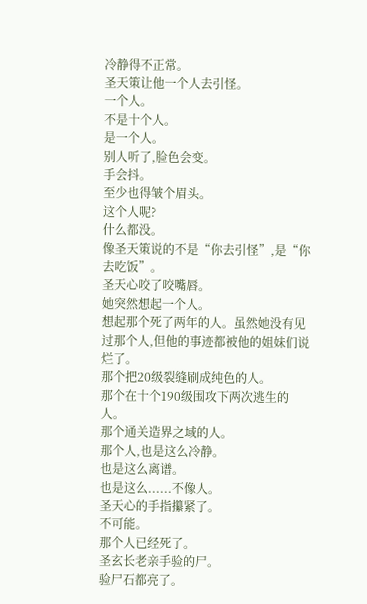冷静得不正常。
圣天策让他一个人去引怪。
一个人。
不是十个人。
是一个人。
别人听了,脸色会变。
手会抖。
至少也得皱个眉头。
这个人呢?
什么都没。
像圣天策说的不是“你去引怪”,是“你去吃饭”。
圣天心咬了咬嘴唇。
她突然想起一个人。
想起那个死了两年的人。虽然她没有见过那个人,但他的事迹都被他的姐妹们说烂了。
那个把20级裂缝刷成纯色的人。
那个在十个190级围攻下两次逃生的人。
那个通关造界之域的人。
那个人,也是这么冷静。
也是这么离谱。
也是这么......不像人。
圣天心的手指攥紧了。
不可能。
那个人已经死了。
圣玄长老亲手验的尸。
验尸石都亮了。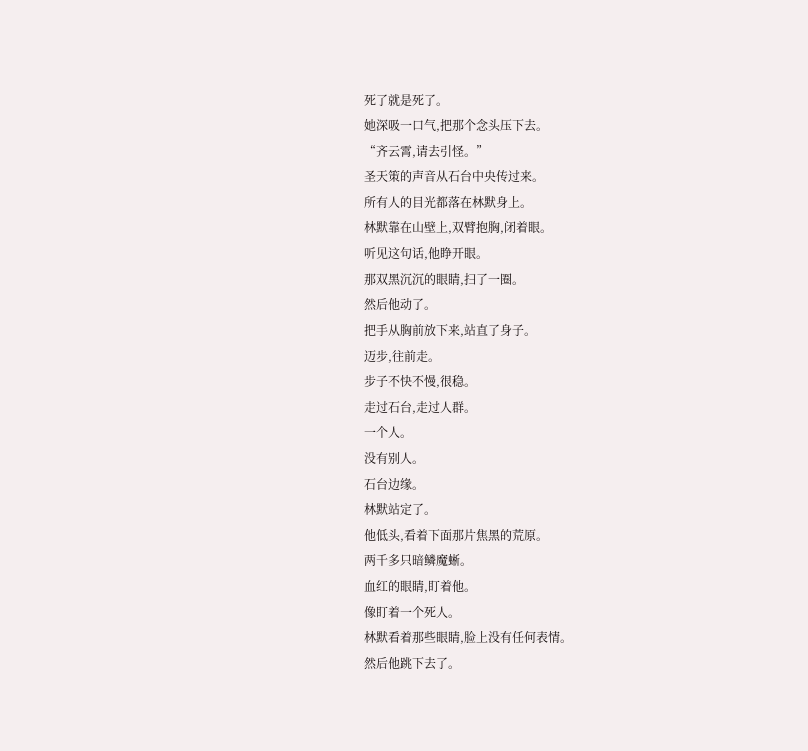死了就是死了。
她深吸一口气,把那个念头压下去。
“齐云霄,请去引怪。”
圣天策的声音从石台中央传过来。
所有人的目光都落在林默身上。
林默靠在山壁上,双臂抱胸,闭着眼。
听见这句话,他睁开眼。
那双黑沉沉的眼睛,扫了一圈。
然后他动了。
把手从胸前放下来,站直了身子。
迈步,往前走。
步子不快不慢,很稳。
走过石台,走过人群。
一个人。
没有别人。
石台边缘。
林默站定了。
他低头,看着下面那片焦黑的荒原。
两千多只暗鳞魔蜥。
血红的眼睛,盯着他。
像盯着一个死人。
林默看着那些眼睛,脸上没有任何表情。
然后他跳下去了。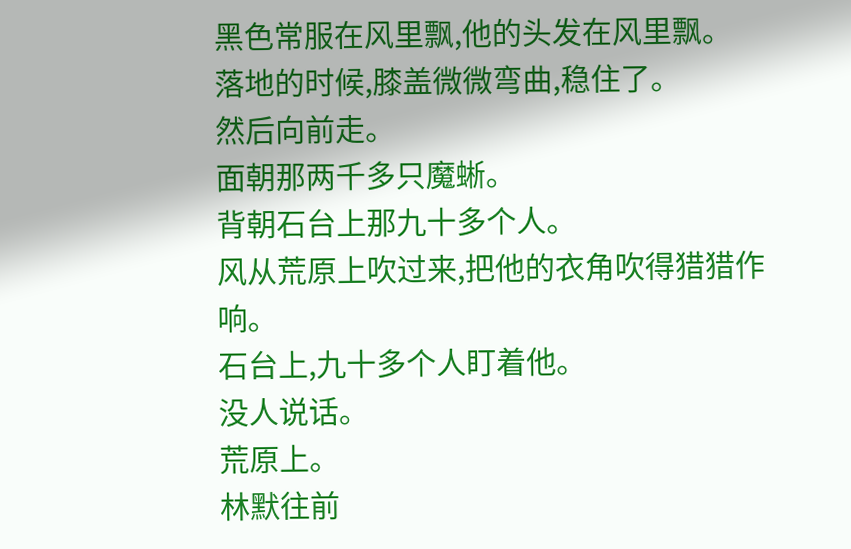黑色常服在风里飘,他的头发在风里飘。
落地的时候,膝盖微微弯曲,稳住了。
然后向前走。
面朝那两千多只魔蜥。
背朝石台上那九十多个人。
风从荒原上吹过来,把他的衣角吹得猎猎作响。
石台上,九十多个人盯着他。
没人说话。
荒原上。
林默往前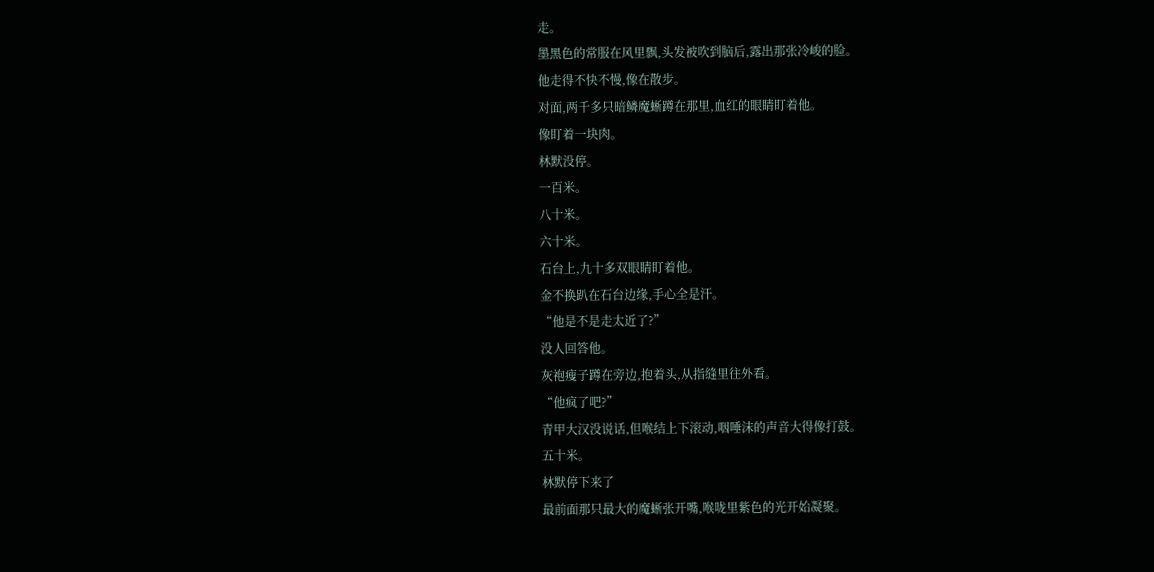走。
墨黑色的常服在风里飘,头发被吹到脑后,露出那张冷峻的脸。
他走得不快不慢,像在散步。
对面,两千多只暗鳞魔蜥蹲在那里,血红的眼睛盯着他。
像盯着一块肉。
林默没停。
一百米。
八十米。
六十米。
石台上,九十多双眼睛盯着他。
金不换趴在石台边缘,手心全是汗。
“他是不是走太近了?”
没人回答他。
灰袍瘦子蹲在旁边,抱着头,从指缝里往外看。
“他疯了吧?”
青甲大汉没说话,但喉结上下滚动,咽唾沫的声音大得像打鼓。
五十米。
林默停下来了
最前面那只最大的魔蜥张开嘴,喉咙里紫色的光开始凝聚。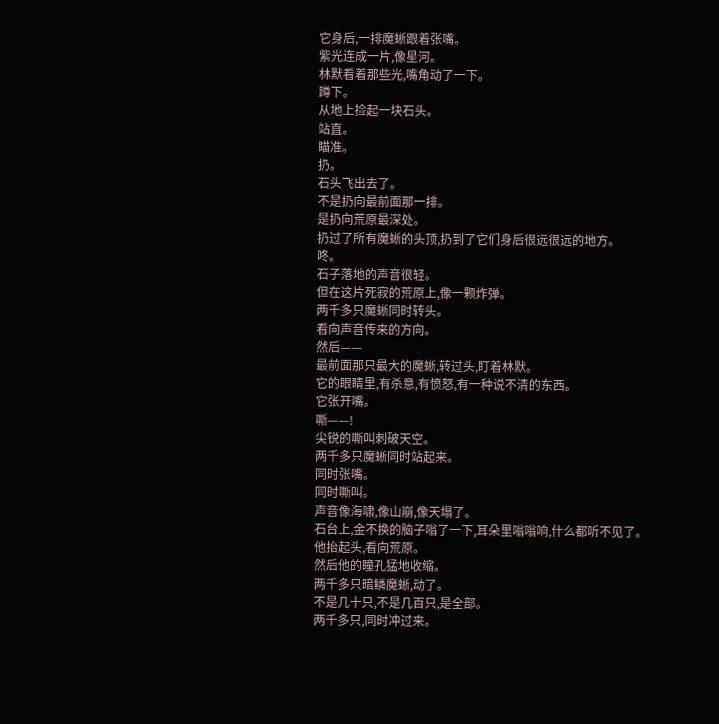它身后,一排魔蜥跟着张嘴。
紫光连成一片,像星河。
林默看着那些光,嘴角动了一下。
蹲下。
从地上捡起一块石头。
站直。
瞄准。
扔。
石头飞出去了。
不是扔向最前面那一排。
是扔向荒原最深处。
扔过了所有魔蜥的头顶,扔到了它们身后很远很远的地方。
咚。
石子落地的声音很轻。
但在这片死寂的荒原上,像一颗炸弹。
两千多只魔蜥同时转头。
看向声音传来的方向。
然后——
最前面那只最大的魔蜥,转过头,盯着林默。
它的眼睛里,有杀意,有愤怒,有一种说不清的东西。
它张开嘴。
嘶——!
尖锐的嘶叫刺破天空。
两千多只魔蜥同时站起来。
同时张嘴。
同时嘶叫。
声音像海啸,像山崩,像天塌了。
石台上,金不换的脑子嗡了一下,耳朵里嗡嗡响,什么都听不见了。
他抬起头,看向荒原。
然后他的瞳孔猛地收缩。
两千多只暗鳞魔蜥,动了。
不是几十只,不是几百只,是全部。
两千多只,同时冲过来。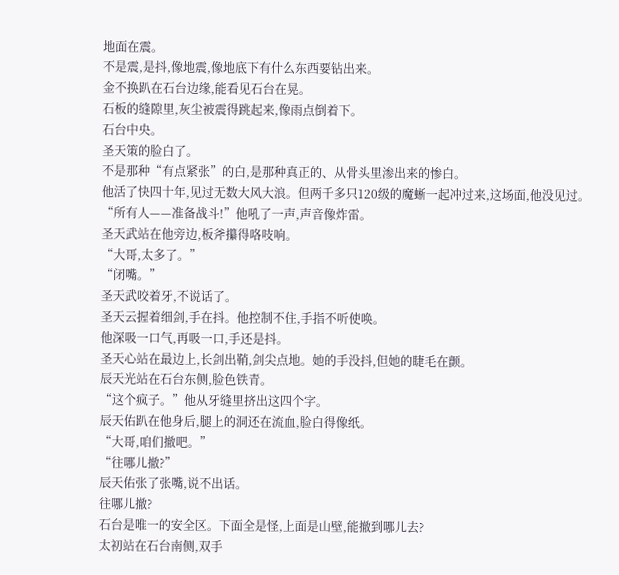地面在震。
不是震,是抖,像地震,像地底下有什么东西要钻出来。
金不换趴在石台边缘,能看见石台在晃。
石板的缝隙里,灰尘被震得跳起来,像雨点倒着下。
石台中央。
圣天策的脸白了。
不是那种“有点紧张”的白,是那种真正的、从骨头里渗出来的惨白。
他活了快四十年,见过无数大风大浪。但两千多只120级的魔蜥一起冲过来,这场面,他没见过。
“所有人——准备战斗!”他吼了一声,声音像炸雷。
圣天武站在他旁边,板斧攥得咯吱响。
“大哥,太多了。”
“闭嘴。”
圣天武咬着牙,不说话了。
圣天云握着细剑,手在抖。他控制不住,手指不听使唤。
他深吸一口气,再吸一口,手还是抖。
圣天心站在最边上,长剑出鞘,剑尖点地。她的手没抖,但她的睫毛在颤。
辰天光站在石台东侧,脸色铁青。
“这个疯子。”他从牙缝里挤出这四个字。
辰天佑趴在他身后,腿上的洞还在流血,脸白得像纸。
“大哥,咱们撤吧。”
“往哪儿撤?”
辰天佑张了张嘴,说不出话。
往哪儿撤?
石台是唯一的安全区。下面全是怪,上面是山壁,能撤到哪儿去?
太初站在石台南侧,双手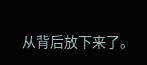从背后放下来了。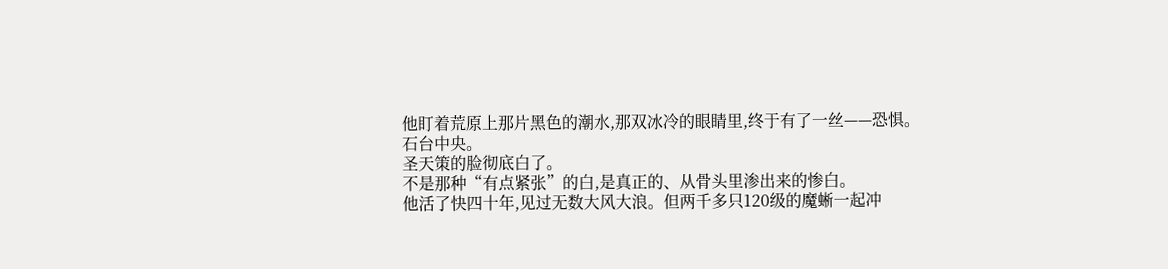他盯着荒原上那片黑色的潮水,那双冰冷的眼睛里,终于有了一丝——恐惧。
石台中央。
圣天策的脸彻底白了。
不是那种“有点紧张”的白,是真正的、从骨头里渗出来的惨白。
他活了快四十年,见过无数大风大浪。但两千多只120级的魔蜥一起冲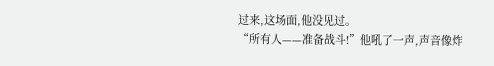过来,这场面,他没见过。
“所有人——准备战斗!”他吼了一声,声音像炸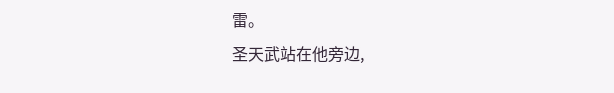雷。
圣天武站在他旁边,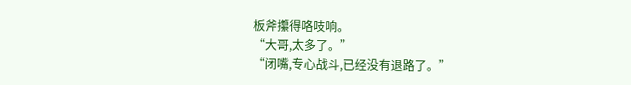板斧攥得咯吱响。
“大哥,太多了。”
“闭嘴,专心战斗,已经没有退路了。”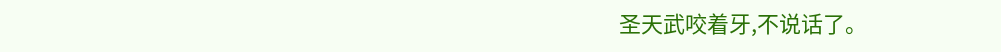圣天武咬着牙,不说话了。